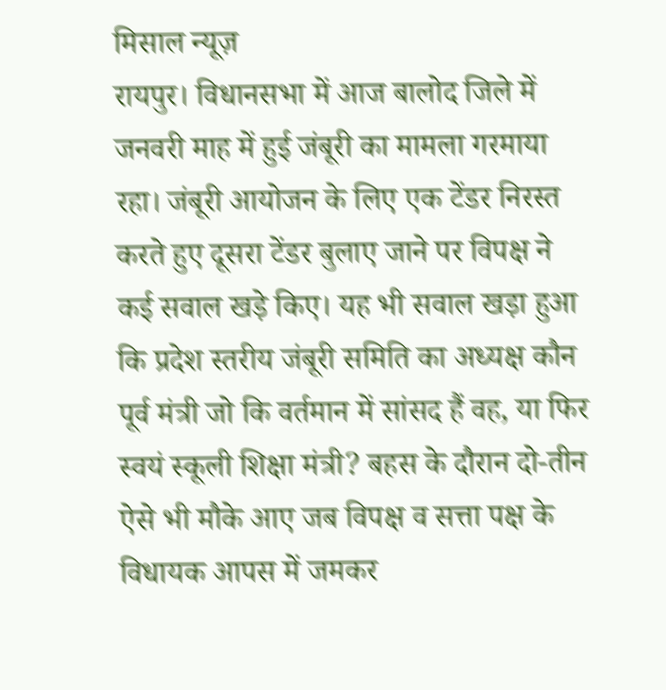मिसाल न्यूज़
रायपुर। विधानसभा में आज बालोद जिले में जनवरी माह में हुई जंबूरी का मामला गरमाया रहा। जंबूरी आयोजन के लिए एक टेंडर निरस्त करते हुए दूसरा टेंडर बुलाए जाने पर विपक्ष ने कई सवाल खड़े किए। यह भी सवाल खड़ा हुआ कि प्रदेश स्तरीय जंबूरी समिति का अध्यक्ष कौन पूर्व मंत्री जो कि वर्तमान में सांसद हैं वह, या फिर स्वयं स्कूली शिक्षा मंत्री? बहस के दौरान दो-तीन ऐसे भी मौके आए जब विपक्ष व सत्ता पक्ष के विधायक आपस में जमकर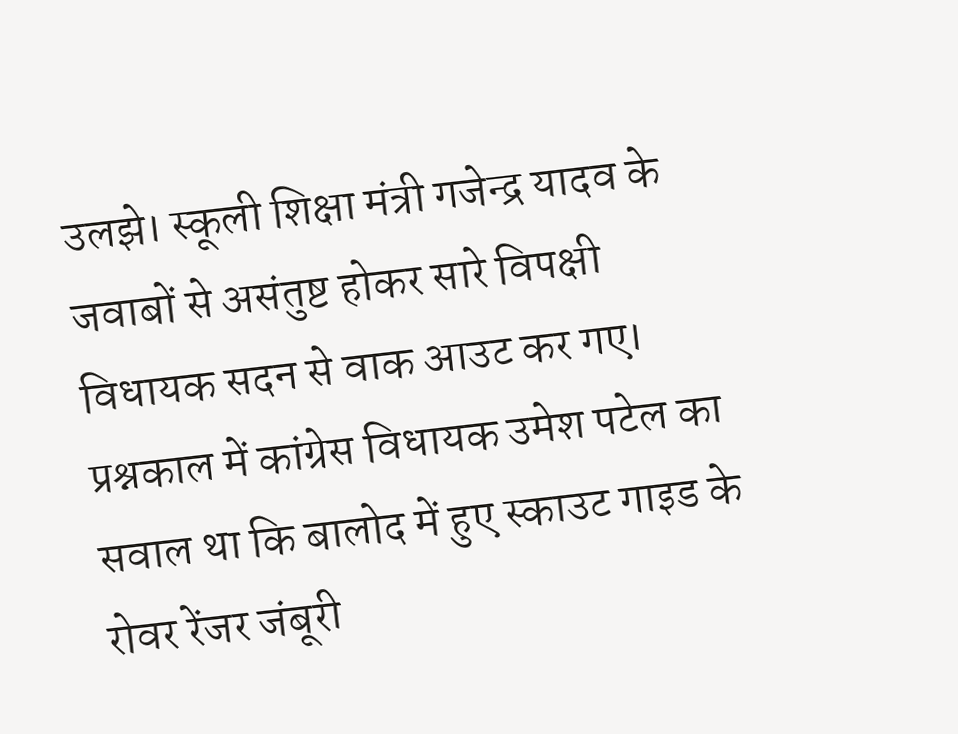उलझे। स्कूली शिक्षा मंत्री गजेन्द्र यादव के जवाबों से असंतुष्ट होकर सारे विपक्षी विधायक सदन से वाक आउट कर गए।
प्रश्नकाल में कांग्रेस विधायक उमेश पटेल का सवाल था कि बालोद में हुए स्काउट गाइड के रोवर रेंजर जंबूरी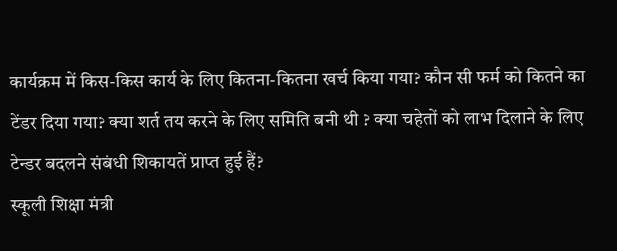कार्यक्रम में किस-किस कार्य के लिए कितना-कितना खर्च किया गया? कौन सी फर्म को कितने का टेंडर दिया गया? क्या शर्त तय करने के लिए समिति बनी थी ? क्या चहेतों को लाभ दिलाने के लिए टेन्डर बदलने संबंधी शिकायतें प्राप्त हुई हैं?
स्कूली शिक्षा मंत्री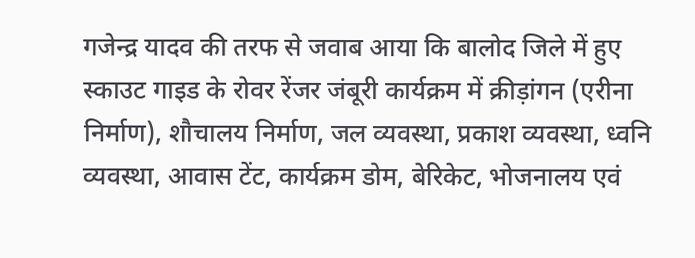गजेन्द्र यादव की तरफ से जवाब आया कि बालोद जिले में हुए स्काउट गाइड के रोवर रेंजर जंबूरी कार्यक्रम में क्रीड़ांगन (एरीना निर्माण), शौचालय निर्माण, जल व्यवस्था, प्रकाश व्यवस्था, ध्वनि व्यवस्था, आवास टेंट, कार्यक्रम डोम, बेरिकेट, भोजनालय एवं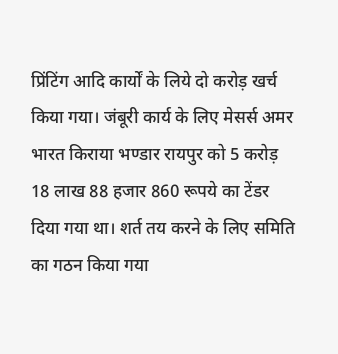प्रिंटिंग आदि कार्यों के लिये दो करोड़ खर्च किया गया। जंबूरी कार्य के लिए मेसर्स अमर भारत किराया भण्डार रायपुर को 5 करोड़ 18 लाख 88 हजार 860 रूपये का टेंडर दिया गया था। शर्त तय करने के लिए समिति का गठन किया गया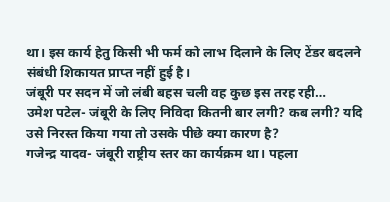था। इस कार्य हेतु किसी भी फर्म को लाभ दिलाने के लिए टेंडर बदलने संबंधी शिकायत प्राप्त नहीं हुई है।
जंबूरी पर सदन में जो लंबी बहस चली वह कुछ इस तरह रही…
उमेश पटेल- जंबूरी के लिए निविदा कितनी बार लगी? कब लगी? यदि उसे निरस्त किया गया तो उसके पीछे क्या कारण है?
गजेन्द्र यादव- जंबूरी राष्ट्रीय स्तर का कार्यक्रम था। पहला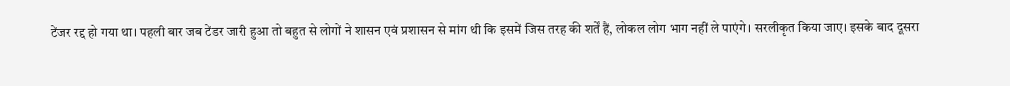टेंजर रद्द हो गया था। पहली बार जब टेंडर जारी हुआ तो बहुत से लोगों ने शासन एवं प्रशासन से मांग थी कि इसमें जिस तरह की शर्तें हैं, लोकल लोग भाग नहीं ले पाएंगे। सरलीकृत किया जाए। इसके बाद दूसरा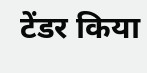टेंडर किया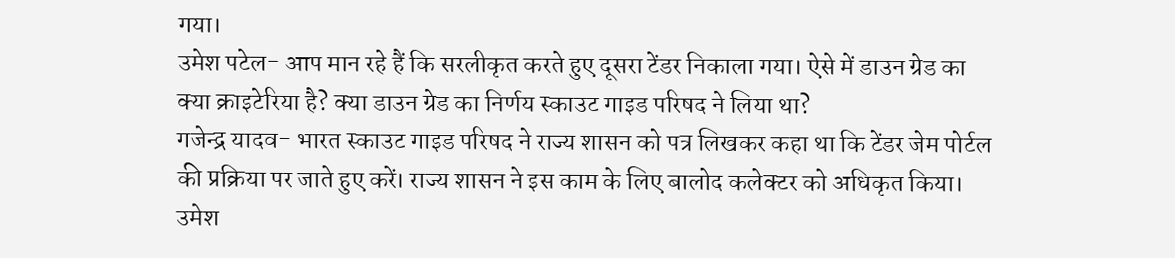गया।
उमेश पटेल- आप मान रहे हैं कि सरलीकृत करते हुए दूसरा टेंडर निकाला गया। ऐसे में डाउन ग्रेड का क्या क्राइटेरिया है? क्या डाउन ग्रेड का निर्णय स्काउट गाइड परिषद ने लिया था?
गजेन्द्र यादव- भारत स्काउट गाइड परिषद ने राज्य शासन को पत्र लिखकर कहा था कि टेंडर जेम पोर्टल की प्रक्रिया पर जाते हुए करें। राज्य शासन ने इस काम के लिए बालोद कलेक्टर को अधिकृत किया।
उमेश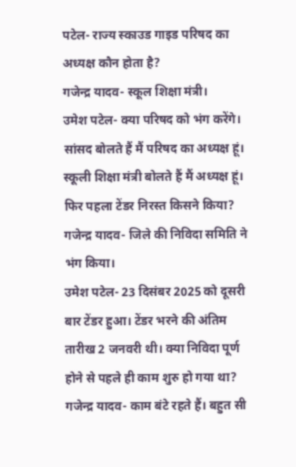पटेल- राज्य स्काउड गाइड परिषद का अध्यक्ष कौन होता है?
गजेन्द्र यादव- स्कूल शिक्षा मंत्री।
उमेश पटेल- क्या परिषद को भंग करेंगे। सांसद बोलते हैं मैं परिषद का अध्यक्ष हूं। स्कूली शिक्षा मंत्री बोलते हैं मैं अध्यक्ष हूं। फिर पहला टेंडर निरस्त किसने किया?
गजेन्द्र यादव- जिले की निविदा समिति ने भंग किया।
उमेश पटेल- 23 दिसंबर 2025 को दूसरी बार टेंडर हुआ। टेंडर भरने की अंतिम तारीख 2 जनवरी थी। क्या निविदा पूर्ण होने से पहले ही काम शुरु हो गया था?
गजेन्द्र यादव- काम बंटे रहते हैं। बहुत सी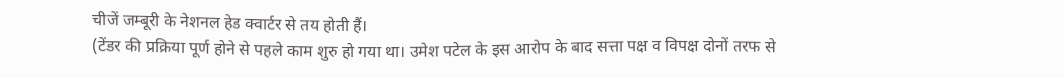चीजें जम्बूरी के नेशनल हेड क्वार्टर से तय होती हैं।
(टेंडर की प्रक्रिया पूर्ण होने से पहले काम शुरु हो गया था। उमेश पटेल के इस आरोप के बाद सत्ता पक्ष व विपक्ष दोनों तरफ से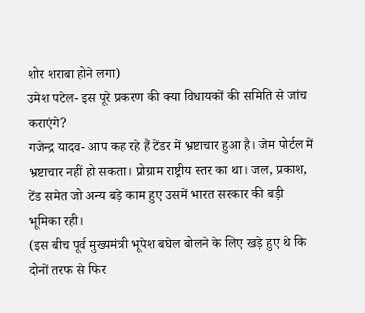शोर शराबा होने लगा)
उमेश पटेल- इस पूरे प्रकरण की क्या विधायकों की समिति से जांच कराएंगे?
गजेन्द्र यादव- आप कह रहे हैं टेंडर में भ्रष्टाचार हुआ है। जेम पोर्टल में भ्रष्टाचार नहीं हो सकता। प्रोग्राम राष्ट्रीय स्तर का था। जल, प्रकाश, टेंड समेत जो अन्य बड़े काम हुए उसमें भारत सरकार की बड़ी भूमिका रही।
(इस बीच पूर्व मुख्यमंत्री भूपेश बघेल बोलने के लिए खड़े हुए थे कि दोनों तरफ से फिर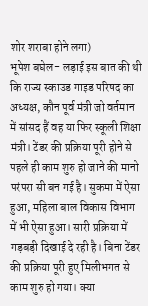शोर शराबा होने लगा)
भूपेश बघेल- लड़ाई इस बात की थी कि राज्य स्काउड गाइड परिषद का अध्यक्ष, कौन पूर्व मंत्री जो वर्तमान में सांसद हैं वह या फिर स्कूली शिक्षा मंत्री। टेंडर की प्रक्रिया पूरी होने से पहले ही काम शुरु हो जाने की मानो परंपरा सी बन गई है। सुकमा में ऐसा हुआ, महिला बाल विकास विभाग में भी ऐसा हुआ। सारी प्रक्रिया में गड़बड़ी दिखाई दे रही है। बिना टेंडर की प्रक्रिया पूरी हुए मिलीभगत से काम शुरु हो गया। क्या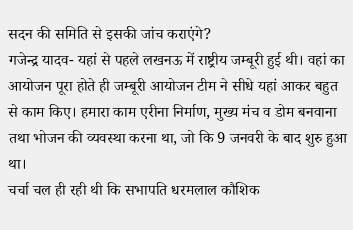सदन की समिति से इसकी जांच कराएंगे?
गजेन्द्र यादव- यहां से पहले लखनऊ में राष्ट्रीय जम्बूरी हुई थी। वहां का आयोजन पूरा होते ही जम्बूरी आयोजन टीम ने सीधे यहां आकर बहुत से काम किए। हमारा काम एरीना निर्माण, मुख्य मंच व डोम बनवाना तथा भोजन की व्यवस्था करना था, जो कि 9 जनवरी के बाद शुरु हुआ था।
चर्चा चल ही रही थी कि सभापति धरमलाल कौशिक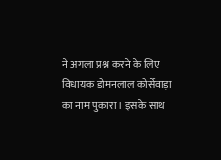ने अगला प्रश्न करने के लिए विधायक डोमनलाल कोर्सेवाड़ा का नाम पुकारा। इसके साथ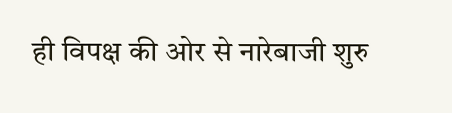ही विपक्ष की ओर से नारेबाजी शुरु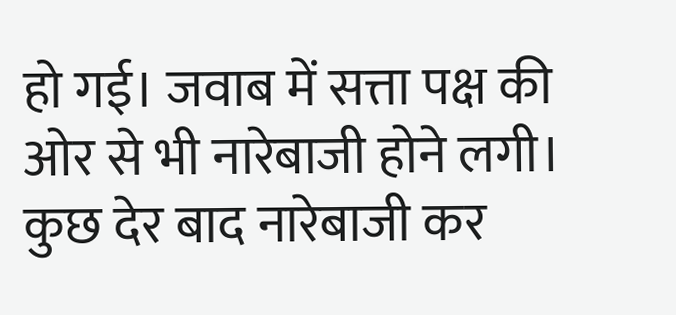हो गई। जवाब में सत्ता पक्ष की ओर से भी नारेबाजी होने लगी। कुछ देर बाद नारेबाजी कर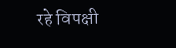रहे विपक्षी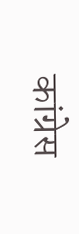कांग्रेस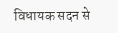विधायक सदन से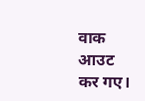वाक आउट कर गए।